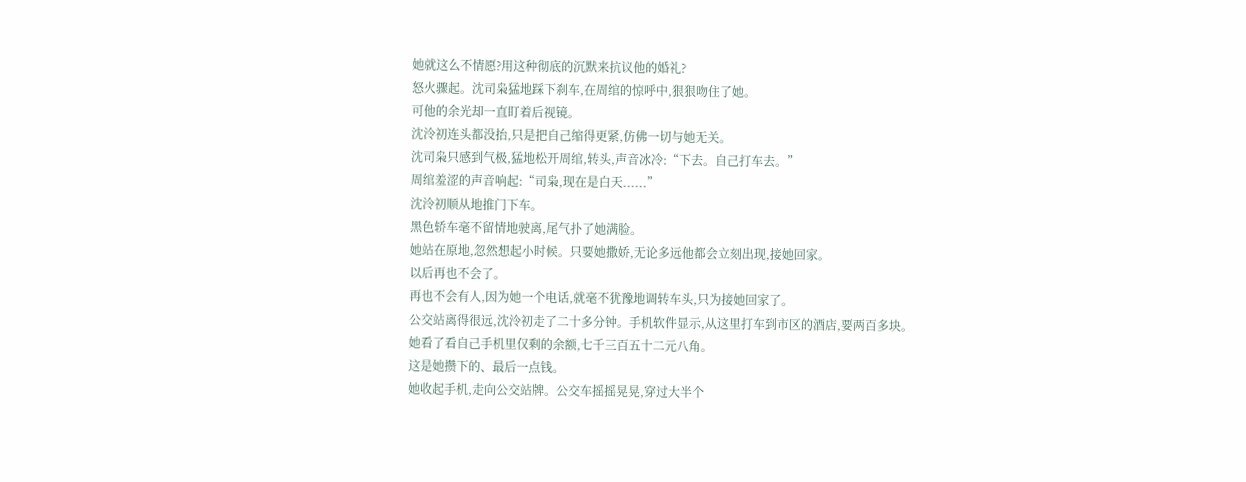她就这么不情愿?用这种彻底的沉默来抗议他的婚礼?
怒火骤起。沈司枭猛地踩下刹车,在周绾的惊呼中,狠狠吻住了她。
可他的余光却一直盯着后视镜。
沈泠初连头都没抬,只是把自己缩得更紧,仿佛一切与她无关。
沈司枭只感到气极,猛地松开周绾,转头,声音冰冷:“下去。自己打车去。”
周绾羞涩的声音响起:“司枭,现在是白天......”
沈泠初顺从地推门下车。
黑色轿车毫不留情地驶离,尾气扑了她满脸。
她站在原地,忽然想起小时候。只要她撒娇,无论多远他都会立刻出现,接她回家。
以后再也不会了。
再也不会有人,因为她一个电话,就毫不犹豫地调转车头,只为接她回家了。
公交站离得很远,沈泠初走了二十多分钟。手机软件显示,从这里打车到市区的酒店,要两百多块。
她看了看自己手机里仅剩的余额,七千三百五十二元八角。
这是她攒下的、最后一点钱。
她收起手机,走向公交站牌。公交车摇摇晃晃,穿过大半个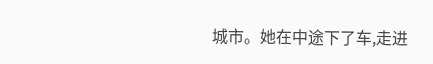城市。她在中途下了车,走进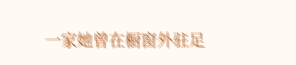一家她曾在橱窗外驻足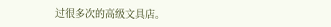过很多次的高级文具店。